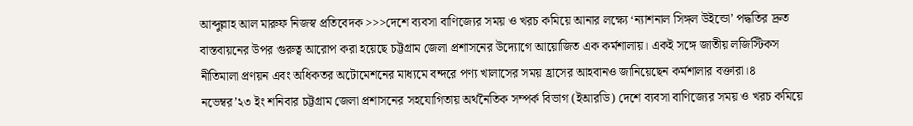আব্দুল্লাহ আল মারুফ নিজস্ব প্রতিবেদক >>>দেশে ব্যবসা বাণিজ্যের সময় ও খরচ কমিয়ে আনার লক্ষ্যে ‘ন্যাশনাল সিঙ্গল উইন্ডো’ পদ্ধতির দ্রুত বাস্তবায়নের উপর গুরুত্ব আরোপ করা হয়েছে চট্টগ্রাম জেলা প্রশাসনের উদ্যোগে আয়োজিত এক কর্মশালায়। একই সঙ্গে জাতীয় লজিস্টিকস নীতিমালা প্রণয়ন এবং অধিকতর অটোমেশনের মাধ্যমে বন্দরে পণ্য খালাসের সময় হ্রাসের আহবানও জানিয়েছেন কর্মশালার বক্তারা।৪ নভেম্বর’২৩ ইং শনিবার চট্টগ্রাম জেলা প্রশাসনের সহযোগিতায় অর্থনৈতিক সম্পর্ক বিভাগ (ইআরডি) দেশে ব্যবসা বাণিজ্যের সময় ও খরচ কমিয়ে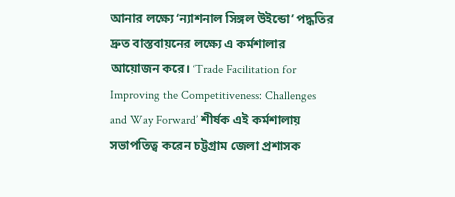আনার লক্ষ্যে ‘ন্যাশনাল সিঙ্গল উইন্ডো’ পদ্ধতির দ্রুত বাস্তবায়নের লক্ষ্যে এ কর্মশালার আয়োজন করে। ‘Trade Facilitation for Improving the Competitiveness: Challenges and Way Forward’ শীর্ষক এই কর্মশালায় সভাপতিত্ব করেন চট্টগ্রাম জেলা প্রশাসক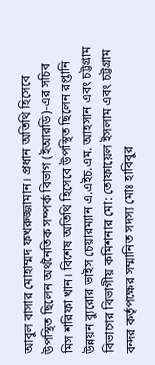আবুল বাসার মোহাম্মদ ফখরুজ্জামান। প্রধান অতিথি হিসেবে উপস্থিত ছিলেন অর্থনৈতিক সম্পর্ক বিভাগ (ইআরডি)-এর সচিব মিস শরিফা খান। বিশেষ অতিথি হিসেবে উপস্থিত ছিলেন রপ্তানি উন্নয়ন ব্যুরোর ভাইস চেয়ারম্যান এ.এইচ.এম. আহসান এবং চট্টগ্রাম বিভাগের বিভাগীয় কমিশনার মো: তোফায়েল ইসলাম এবং চট্টগ্রাম বন্দর কর্তৃপক্ষের সম্মানিত সদস্য মোঃ হাবিবুর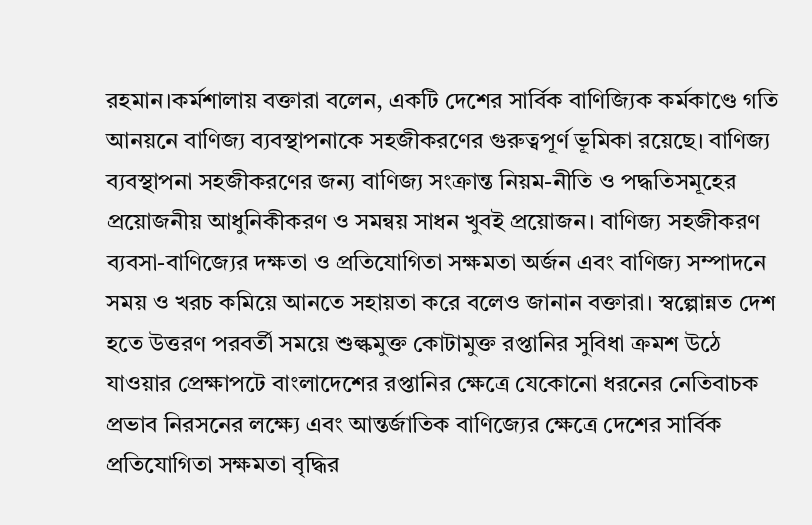রহমান।কর্মশালায় বক্তারা বলেন, একটি দেশের সার্বিক বাণিজ্যিক কর্মকাণ্ডে গতি আনয়নে বাণিজ্য ব্যবস্থাপনাকে সহজীকরণের গুরুত্বপূর্ণ ভূমিকা রয়েছে। বাণিজ্য ব্যবস্থাপনা সহজীকরণের জন্য বাণিজ্য সংক্রান্ত নিয়ম-নীতি ও পদ্ধতিসমূহের প্রয়োজনীয় আধুনিকীকরণ ও সমন্বয় সাধন খুবই প্রয়োজন। বাণিজ্য সহজীকরণ ব্যবসা-বাণিজ্যের দক্ষতা ও প্রতিযোগিতা সক্ষমতা অর্জন এবং বাণিজ্য সম্পাদনে সময় ও খরচ কমিয়ে আনতে সহায়তা করে বলেও জানান বক্তারা। স্বল্পোন্নত দেশ হতে উত্তরণ পরবর্তী সময়ে শুল্কমুক্ত কোটামুক্ত রপ্তানির সুবিধা ক্রমশ উঠে যাওয়ার প্রেক্ষাপটে বাংলাদেশের রপ্তানির ক্ষেত্রে যেকোনো ধরনের নেতিবাচক প্রভাব নিরসনের লক্ষ্যে এবং আন্তর্জাতিক বাণিজ্যের ক্ষেত্রে দেশের সার্বিক প্রতিযোগিতা সক্ষমতা বৃদ্ধির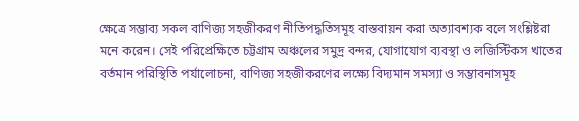ক্ষেত্রে সম্ভাব্য সকল বাণিজ্য সহজীকরণ নীতিপদ্ধতিসমূহ বাস্তবায়ন করা অত্যাবশ্যক বলে সংশ্লিষ্টরা মনে করেন। সেই পরিপ্রেক্ষিতে চট্টগ্রাম অঞ্চলের সমুদ্র বন্দর, যোগাযোগ ব্যবস্থা ও লজিস্টিকস খাতের বর্তমান পরিস্থিতি পর্যালোচনা, বাণিজ্য সহজীকরণের লক্ষ্যে বিদ্যমান সমস্যা ও সম্ভাবনাসমূহ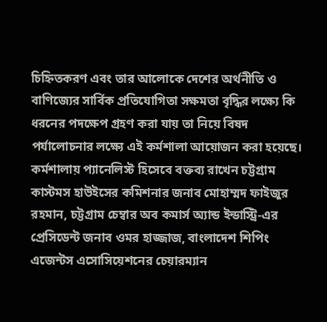চিহ্নিতকরণ এবং তার আলোকে দেশের অর্থনীতি ও বাণিজ্যের সার্বিক প্রতিযোগিতা সক্ষমতা বৃদ্ধির লক্ষ্যে কি ধরনের পদক্ষেপ গ্রহণ করা যায় তা নিয়ে বিষদ পর্যালোচনার লক্ষ্যে এই কর্মশালা আয়োজন করা হয়েছে।
কর্মশালায় প্যানেলিস্ট হিসেবে বক্তব্য রাখেন চট্টগ্রাম কাস্টমস হাউইসের কমিশনার জনাব মোহাম্মদ ফাইজুর রহমান, চট্টগ্রাম চেম্বার অব কমার্স অ্যান্ড ইন্ডাস্ট্রি-এর প্রেসিডেন্ট জনাব ওমর হাজ্জাজ, বাংলাদেশ শিপিং এজেন্টস এসোসিয়েশনের চেয়ারম্যান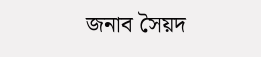জনাব সৈয়দ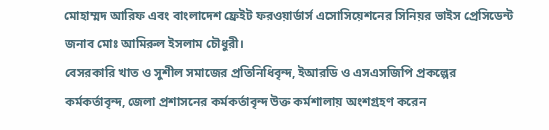মোহাম্মদ আরিফ এবং বাংলাদেশ ফ্রেইট ফরওয়ার্ডার্স এসোসিয়েশনের সিনিয়র ভাইস প্রেসিডেন্ট জনাব মোঃ আমিরুল ইসলাম চৌধুরী।
বেসরকারি খাত ও সুশীল সমাজের প্রতিনিধিবৃন্দ, ইআরডি ও এসএসজিপি প্রকল্পের কর্মকর্তাবৃন্দ, জেলা প্রশাসনের কর্মকর্তাবৃন্দ উক্ত কর্মশালায় অংশগ্রহণ করেন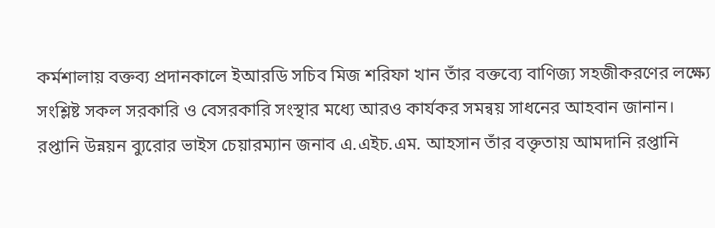কর্মশালায় বক্তব্য প্রদানকালে ইআরডি সচিব মিজ শরিফা খান তাঁর বক্তব্যে বাণিজ্য সহজীকরণের লক্ষ্যে সংশ্লিষ্ট সকল সরকারি ও বেসরকারি সংস্থার মধ্যে আরও কার্যকর সমন্বয় সাধনের আহবান জানান।
রপ্তানি উন্নয়ন ব্যুরোর ভাইস চেয়ারম্যান জনাব এ.এইচ.এম. আহসান তাঁর বক্তৃতায় আমদানি রপ্তানি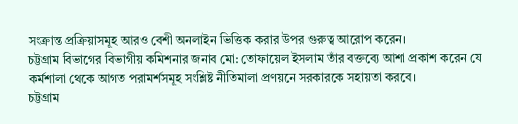সংক্রান্ত প্রক্রিয়াসমূহ আরও বেশী অনলাইন ভিত্তিক করার উপর গুরুত্ব আরোপ করেন।
চট্টগ্রাম বিভাগের বিভাগীয় কমিশনার জনাব মো: তোফায়েল ইসলাম তাঁর বক্তব্যে আশা প্রকাশ করেন যে কর্মশালা থেকে আগত পরামর্শসমূহ সংশ্লিষ্ট নীতিমালা প্রণয়নে সরকারকে সহায়তা করবে।
চট্টগ্রাম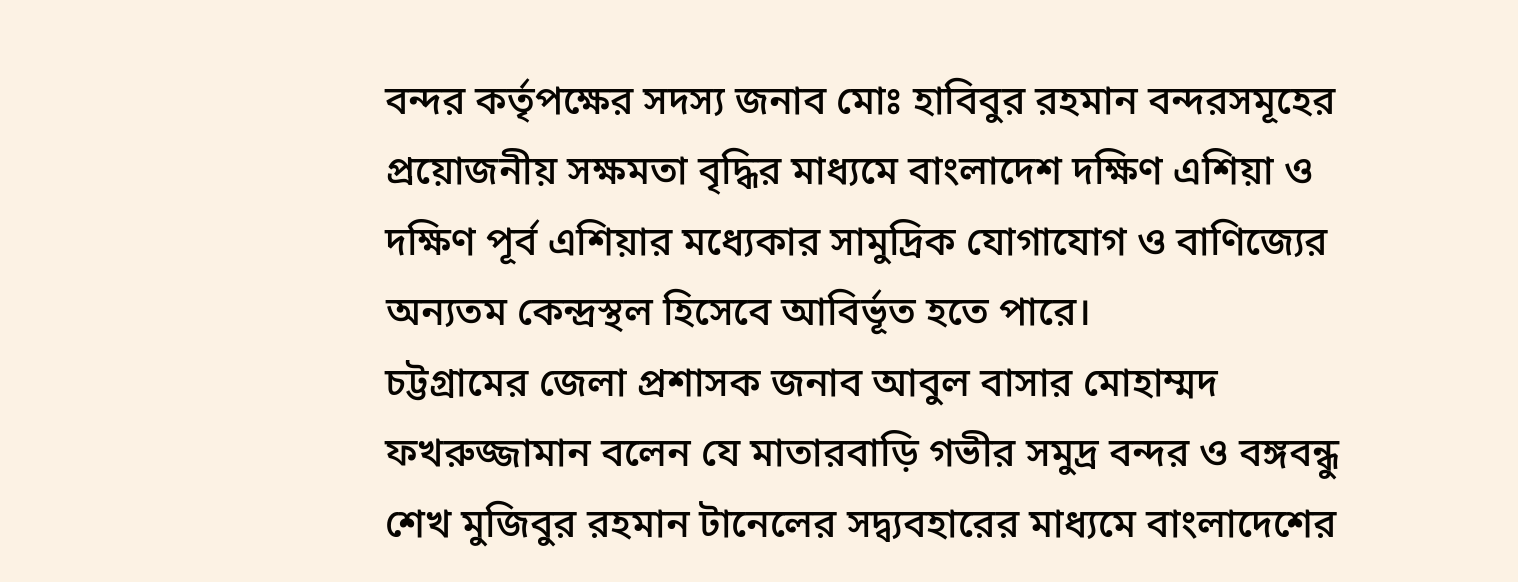বন্দর কর্তৃপক্ষের সদস্য জনাব মোঃ হাবিবুর রহমান বন্দরসমূহের প্রয়োজনীয় সক্ষমতা বৃদ্ধির মাধ্যমে বাংলাদেশ দক্ষিণ এশিয়া ও দক্ষিণ পূর্ব এশিয়ার মধ্যেকার সামুদ্রিক যোগাযোগ ও বাণিজ্যের অন্যতম কেন্দ্রস্থল হিসেবে আবির্ভূত হতে পারে।
চট্টগ্রামের জেলা প্রশাসক জনাব আবুল বাসার মোহাম্মদ ফখরুজ্জামান বলেন যে মাতারবাড়ি গভীর সমুদ্র বন্দর ও বঙ্গবন্ধু শেখ মুজিবুর রহমান টানেলের সদ্ব্যবহারের মাধ্যমে বাংলাদেশের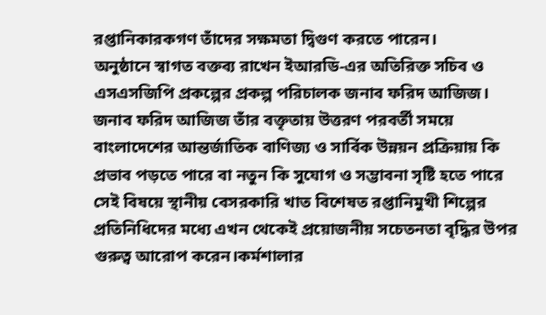রপ্তানিকারকগণ তাঁদের সক্ষমতা দ্বিগুণ করতে পারেন।
অনুষ্ঠানে স্বাগত বক্তব্য রাখেন ইআরডি-এর অতিরিক্ত সচিব ও এসএসজিপি প্রকল্পের প্রকল্প পরিচালক জনাব ফরিদ আজিজ। জনাব ফরিদ আজিজ তাঁর বক্তৃতায় উত্তরণ পরবর্তী সময়ে বাংলাদেশের আন্তর্জাতিক বাণিজ্য ও সার্বিক উন্নয়ন প্রক্রিয়ায় কি প্রভাব পড়তে পারে বা নতুন কি সুযোগ ও সম্ভাবনা সৃষ্টি হতে পারে সেই বিষয়ে স্থানীয় বেসরকারি খাত বিশেষত রপ্তানিমুখী শিল্পের প্রতিনিধিদের মধ্যে এখন থেকেই প্রয়োজনীয় সচেতনতা বৃদ্ধির উপর গুরুত্ব আরোপ করেন।কর্মশালার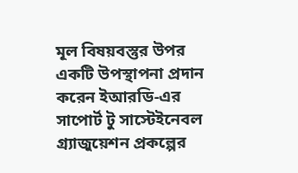মূল বিষয়বস্তুর উপর একটি উপস্থাপনা প্রদান করেন ইআরডি-এর সাপোর্ট টু সাস্টেইনেবল গ্র্যাজুয়েশন প্রকল্পের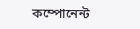কম্পোনেন্ট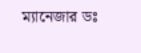ম্যানেজার ডঃ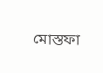মোস্তফা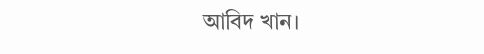আবিদ খান।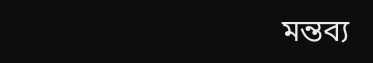মন্তব্য